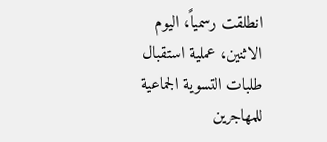انطلقت رسمياً، اليوم الاثنين، عملية استقبال طلبات التسوية الجماعية للمهاجرين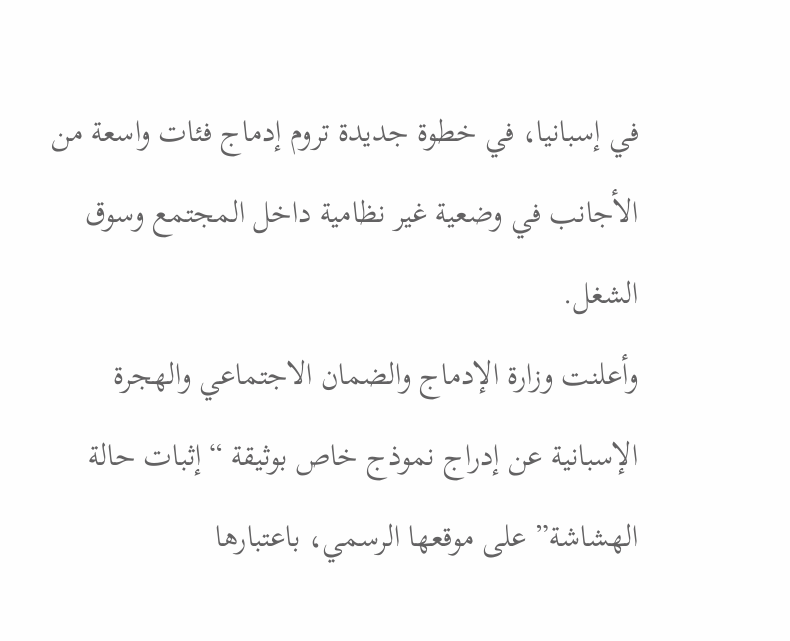في إسبانيا، في خطوة جديدة تروم إدماج فئات واسعة من الأجانب في وضعية غير نظامية داخل المجتمع وسوق الشغل.
وأعلنت وزارة الإدماج والضمان الاجتماعي والهجرة الإسبانية عن إدراج نموذج خاص بوثيقة “إثبات حالة الهشاشة” على موقعها الرسمي، باعتبارها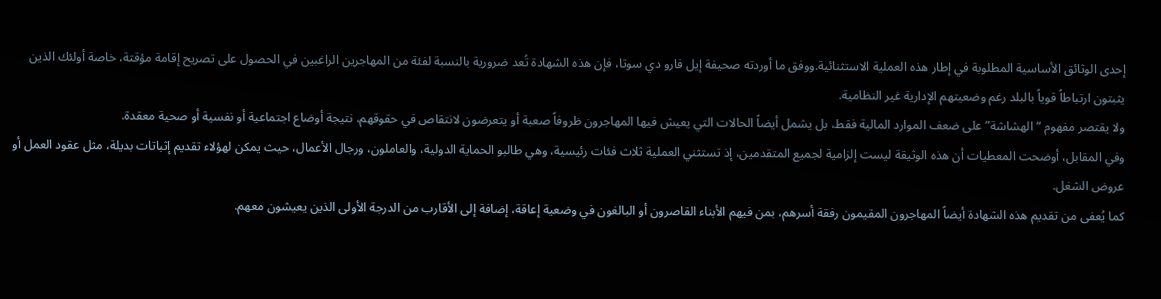إحدى الوثائق الأساسية المطلوبة في إطار هذه العملية الاستثنائية.ووفق ما أوردته صحيفة إيل فارو دي سوتا، فإن هذه الشهادة تُعد ضرورية بالنسبة لفئة من المهاجرين الراغبين في الحصول على تصريح إقامة مؤقتة، خاصة أولئك الذين يثبتون ارتباطاً قوياً بالبلد رغم وضعيتهم الإدارية غير النظامية.
ولا يقتصر مفهوم “الهشاشة” على ضعف الموارد المالية فقط، بل يشمل أيضاً الحالات التي يعيش فيها المهاجرون ظروفاً صعبة أو يتعرضون لانتقاص في حقوقهم، نتيجة أوضاع اجتماعية أو نفسية أو صحية معقدة.
وفي المقابل، أوضحت المعطيات أن هذه الوثيقة ليست إلزامية لجميع المتقدمين، إذ تستثني العملية ثلاث فئات رئيسية، وهي طالبو الحماية الدولية، والعاملون، ورجال الأعمال، حيث يمكن لهؤلاء تقديم إثباتات بديلة، مثل عقود العمل أو عروض الشغل.
كما يُعفى من تقديم هذه الشهادة أيضاً المهاجرون المقيمون رفقة أسرهم، بمن فيهم الأبناء القاصرون أو البالغون في وضعية إعاقة، إضافة إلى الأقارب من الدرجة الأولى الذين يعيشون معهم.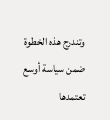وتندرج هذه الخطوة ضمن سياسة أوسع تعتمدها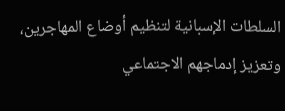السلطات الإسبانية لتنظيم أوضاع المهاجرين، وتعزيز إدماجهم الاجتماعي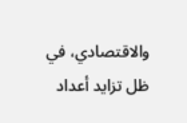والاقتصادي، في ظل تزايد أعداد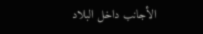الأجانب داخل البلاد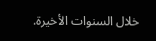خلال السنوات الأخيرة.